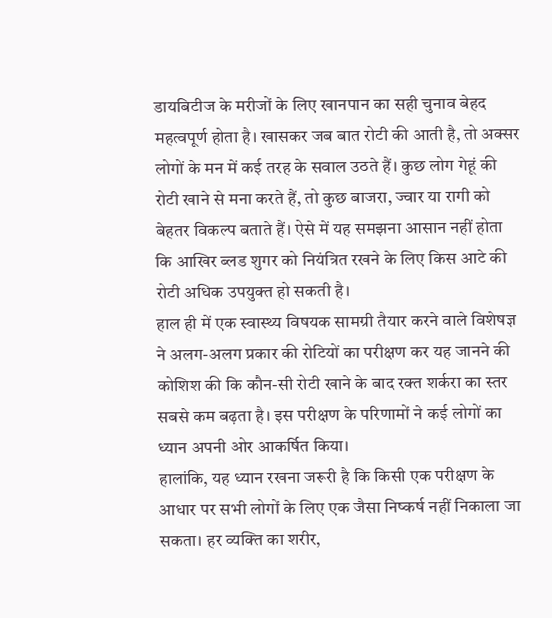डायबिटीज के मरीजों के लिए खानपान का सही चुनाव बेहद महत्वपूर्ण होता है। खासकर जब बात रोटी की आती है, तो अक्सर लोगों के मन में कई तरह के सवाल उठते हैं। कुछ लोग गेहूं की रोटी खाने से मना करते हैं, तो कुछ बाजरा, ज्वार या रागी को बेहतर विकल्प बताते हैं। ऐसे में यह समझना आसान नहीं होता कि आखिर ब्लड शुगर को नियंत्रित रखने के लिए किस आटे की रोटी अधिक उपयुक्त हो सकती है।
हाल ही में एक स्वास्थ्य विषयक सामग्री तैयार करने वाले विशेषज्ञ ने अलग-अलग प्रकार की रोटियों का परीक्षण कर यह जानने की कोशिश की कि कौन-सी रोटी खाने के बाद रक्त शर्करा का स्तर सबसे कम बढ़ता है। इस परीक्षण के परिणामों ने कई लोगों का ध्यान अपनी ओर आकर्षित किया।
हालांकि, यह ध्यान रखना जरूरी है कि किसी एक परीक्षण के आधार पर सभी लोगों के लिए एक जैसा निष्कर्ष नहीं निकाला जा सकता। हर व्यक्ति का शरीर,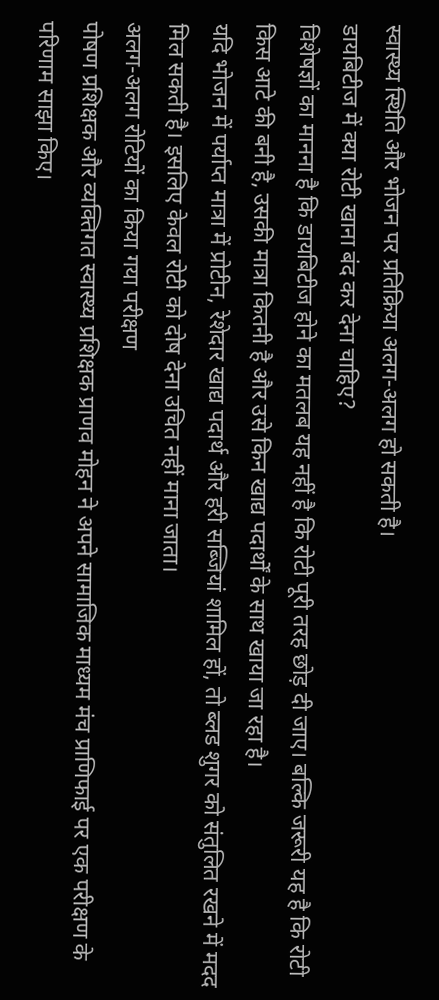स्वास्थ्य स्थिति और भोजन पर प्रतिक्रिया अलग-अलग हो सकती है।
डायबिटीज में क्या रोटी खाना बंद कर देना चाहिए?
विशेषज्ञों का मानना है कि डायबिटीज होने का मतलब यह नहीं है कि रोटी पूरी तरह छोड़ दी जाए। बल्कि जरूरी यह है कि रोटी किस आटे की बनी है, उसकी मात्रा कितनी है और उसे किन खाद्य पदार्थों के साथ खाया जा रहा है।
यदि भोजन में पर्याप्त मात्रा में प्रोटीन, रेशेदार खाद्य पदार्थ और हरी सब्जियां शामिल हों, तो ब्लड शुगर को संतुलित रखने में मदद मिल सकती है। इसलिए केवल रोटी को दोष देना उचित नहीं माना जाता।
अलग-अलग रोटियों का किया गया परीक्षण
पोषण प्रशिक्षक और व्यक्तिगत स्वास्थ्य प्रशिक्षक प्राणव मोहन ने अपने सामाजिक माध्यम मंच प्राणिफाई पर एक परीक्षण के परिणाम साझा किए।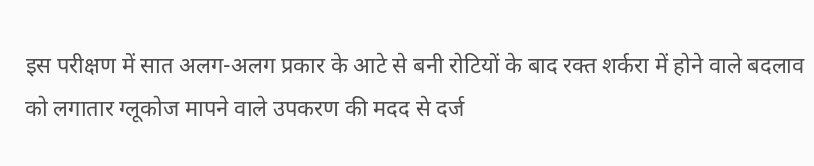इस परीक्षण में सात अलग-अलग प्रकार के आटे से बनी रोटियों के बाद रक्त शर्करा में होने वाले बदलाव को लगातार ग्लूकोज मापने वाले उपकरण की मदद से दर्ज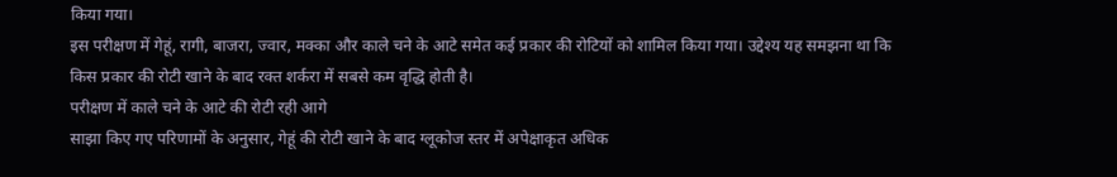किया गया।
इस परीक्षण में गेहूं, रागी, बाजरा, ज्वार, मक्का और काले चने के आटे समेत कई प्रकार की रोटियों को शामिल किया गया। उद्देश्य यह समझना था कि किस प्रकार की रोटी खाने के बाद रक्त शर्करा में सबसे कम वृद्धि होती है।
परीक्षण में काले चने के आटे की रोटी रही आगे
साझा किए गए परिणामों के अनुसार, गेहूं की रोटी खाने के बाद ग्लूकोज स्तर में अपेक्षाकृत अधिक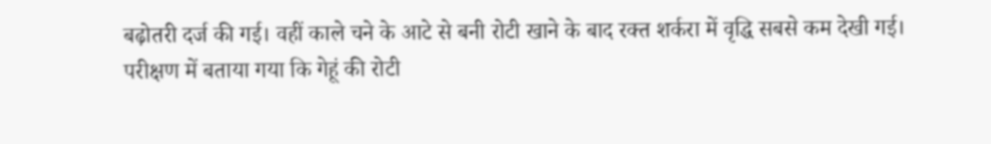बढ़ोतरी दर्ज की गई। वहीं काले चने के आटे से बनी रोटी खाने के बाद रक्त शर्करा में वृद्धि सबसे कम देखी गई।
परीक्षण में बताया गया कि गेहूं की रोटी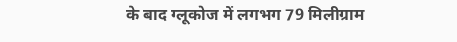के बाद ग्लूकोज में लगभग 79 मिलीग्राम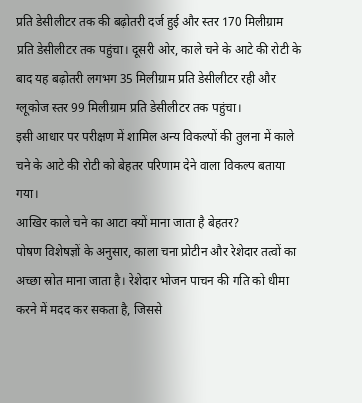प्रति डेसीलीटर तक की बढ़ोतरी दर्ज हुई और स्तर 170 मिलीग्राम प्रति डेसीलीटर तक पहुंचा। दूसरी ओर, काले चने के आटे की रोटी के बाद यह बढ़ोतरी लगभग 35 मिलीग्राम प्रति डेसीलीटर रही और ग्लूकोज स्तर 99 मिलीग्राम प्रति डेसीलीटर तक पहुंचा।
इसी आधार पर परीक्षण में शामिल अन्य विकल्पों की तुलना में काले चने के आटे की रोटी को बेहतर परिणाम देने वाला विकल्प बताया गया।
आखिर काले चने का आटा क्यों माना जाता है बेहतर?
पोषण विशेषज्ञों के अनुसार, काला चना प्रोटीन और रेशेदार तत्वों का अच्छा स्रोत माना जाता है। रेशेदार भोजन पाचन की गति को धीमा करने में मदद कर सकता है, जिससे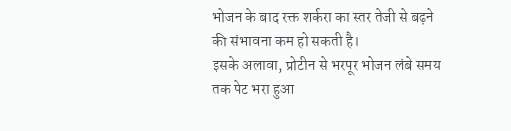भोजन के बाद रक्त शर्करा का स्तर तेजी से बढ़ने की संभावना कम हो सकती है।
इसके अलावा, प्रोटीन से भरपूर भोजन लंबे समय तक पेट भरा हुआ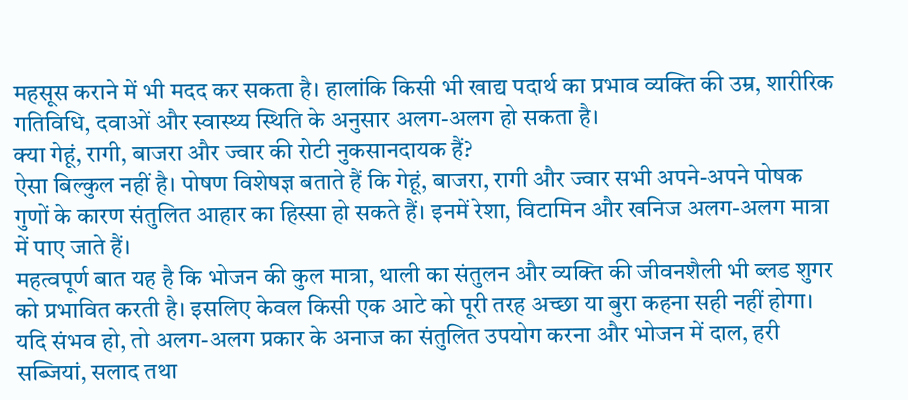महसूस कराने में भी मदद कर सकता है। हालांकि किसी भी खाद्य पदार्थ का प्रभाव व्यक्ति की उम्र, शारीरिक गतिविधि, दवाओं और स्वास्थ्य स्थिति के अनुसार अलग-अलग हो सकता है।
क्या गेहूं, रागी, बाजरा और ज्वार की रोटी नुकसानदायक हैं?
ऐसा बिल्कुल नहीं है। पोषण विशेषज्ञ बताते हैं कि गेहूं, बाजरा, रागी और ज्वार सभी अपने-अपने पोषक गुणों के कारण संतुलित आहार का हिस्सा हो सकते हैं। इनमें रेशा, विटामिन और खनिज अलग-अलग मात्रा में पाए जाते हैं।
महत्वपूर्ण बात यह है कि भोजन की कुल मात्रा, थाली का संतुलन और व्यक्ति की जीवनशैली भी ब्लड शुगर को प्रभावित करती है। इसलिए केवल किसी एक आटे को पूरी तरह अच्छा या बुरा कहना सही नहीं होगा।
यदि संभव हो, तो अलग-अलग प्रकार के अनाज का संतुलित उपयोग करना और भोजन में दाल, हरी सब्जियां, सलाद तथा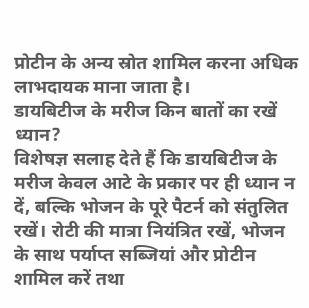प्रोटीन के अन्य स्रोत शामिल करना अधिक लाभदायक माना जाता है।
डायबिटीज के मरीज किन बातों का रखें ध्यान?
विशेषज्ञ सलाह देते हैं कि डायबिटीज के मरीज केवल आटे के प्रकार पर ही ध्यान न दें, बल्कि भोजन के पूरे पैटर्न को संतुलित रखें। रोटी की मात्रा नियंत्रित रखें, भोजन के साथ पर्याप्त सब्जियां और प्रोटीन शामिल करें तथा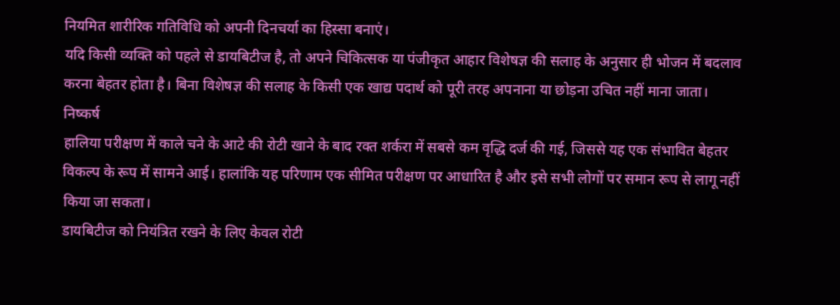नियमित शारीरिक गतिविधि को अपनी दिनचर्या का हिस्सा बनाएं।
यदि किसी व्यक्ति को पहले से डायबिटीज है, तो अपने चिकित्सक या पंजीकृत आहार विशेषज्ञ की सलाह के अनुसार ही भोजन में बदलाव करना बेहतर होता है। बिना विशेषज्ञ की सलाह के किसी एक खाद्य पदार्थ को पूरी तरह अपनाना या छोड़ना उचित नहीं माना जाता।
निष्कर्ष
हालिया परीक्षण में काले चने के आटे की रोटी खाने के बाद रक्त शर्करा में सबसे कम वृद्धि दर्ज की गई, जिससे यह एक संभावित बेहतर विकल्प के रूप में सामने आई। हालांकि यह परिणाम एक सीमित परीक्षण पर आधारित है और इसे सभी लोगों पर समान रूप से लागू नहीं किया जा सकता।
डायबिटीज को नियंत्रित रखने के लिए केवल रोटी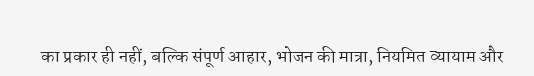का प्रकार ही नहीं, बल्कि संपूर्ण आहार, भोजन की मात्रा, नियमित व्यायाम और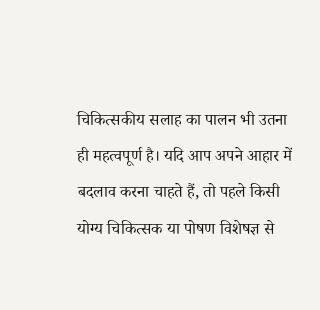चिकित्सकीय सलाह का पालन भी उतना ही महत्वपूर्ण है। यदि आप अपने आहार में बदलाव करना चाहते हैं, तो पहले किसी योग्य चिकित्सक या पोषण विशेषज्ञ से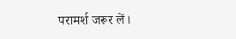परामर्श जरूर लें।